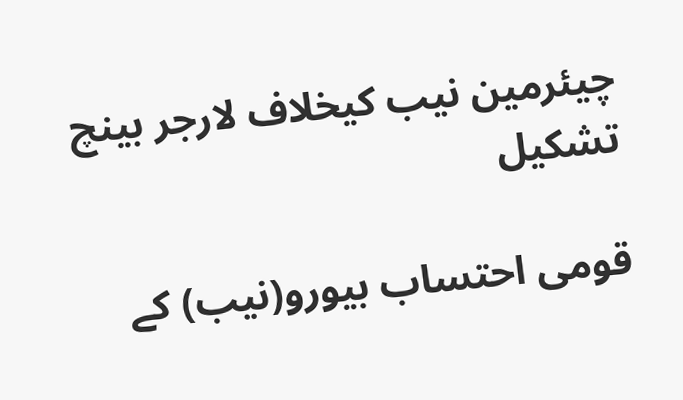چیئرمین نیب کیخلاف لارجر بینچ تشکیل

قومی احتساب بیورو(نیب) کے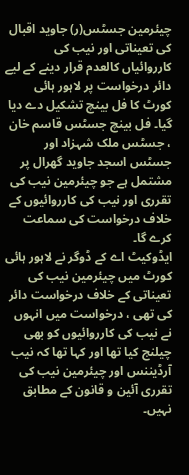چیئرمین جسٹس(ر) جاوید اقبال کی تعیناتی اور نیب کی کارروائیاں کالعدم قرار دینے کے لیے دائر درخواست پر لاہور ہائی کورٹ کا فل بینچ تشکیل دے دیا گیا۔ فل بینچ جسٹس قاسم خان ، جسٹس ملک شہزاد اور جسٹس اسجد جاوید گھرال پر مشتمل ہے جو چیئرمین نیب کی تقرری اور نیب کی کارروائیوں کے خلاف درخواست کی سماعت کرے گا۔
ایڈوکیٹ اے کے ڈوگر نے لاہور ہائی کورٹ میں چیئرمین نیب کی تعیناتی کے خلاف درخواست دائر کی تھی ، درخواست میں انہوں نے نیب کی کارروائیوں کو بھی چیلنج کیا تھا اور کہا تھا کہ نیب آرڈیننس اور چیئرمین نیب کی تقرری آئین و قانون کے مطابق نہیں۔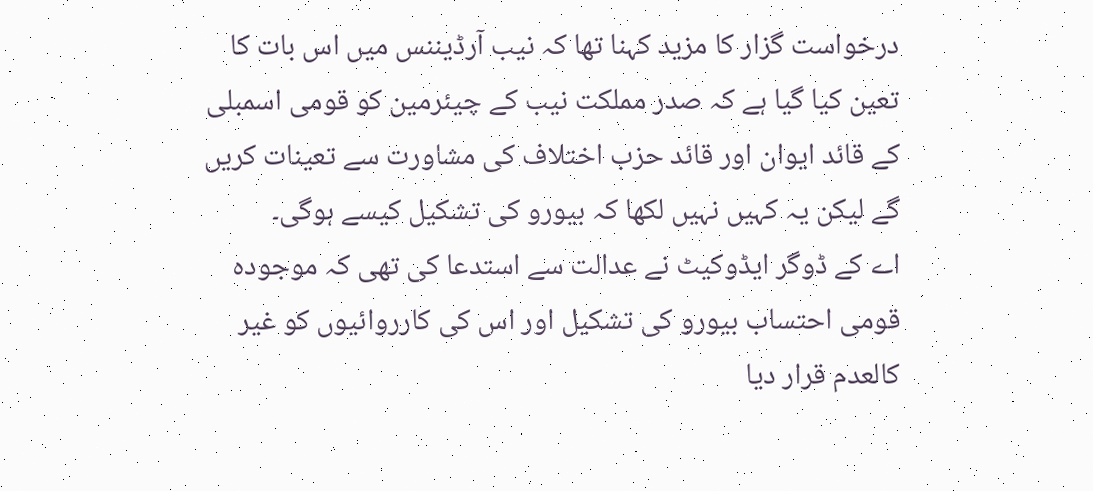درخواست گزار کا مزید کہنا تھا کہ نیب آرڈیننس میں اس بات کا تعین کیا گیا ہے کہ صدر مملکت نیب کے چیئرمین کو قومی اسمبلی کے قائد ایوان اور قائد حزب اختلاف کی مشاورت سے تعینات کریں گے لیکن یہ کہیں نہیں لکھا کہ بیورو کی تشکیل کیسے ہوگی۔
اے کے ڈوگر ایڈوکیٹ نے عدالت سے استدعا کی تھی کہ موجودہ قومی احتساب بیورو کی تشکیل اور اس کی کارروائیوں کو غیر کالعدم قرار دیا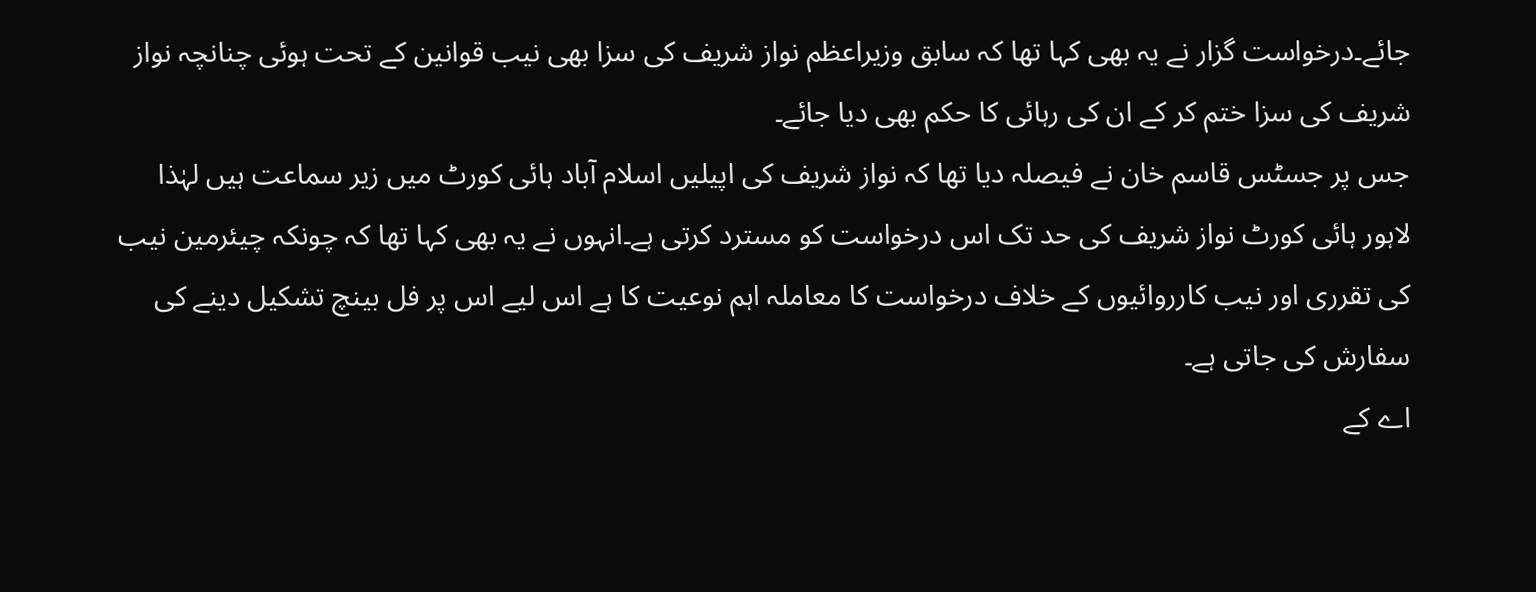جائے۔درخواست گزار نے یہ بھی کہا تھا کہ سابق وزیراعظم نواز شریف کی سزا بھی نیب قوانین کے تحت ہوئی چنانچہ نواز شریف کی سزا ختم کر کے ان کی رہائی کا حکم بھی دیا جائے۔
جس پر جسٹس قاسم خان نے فیصلہ دیا تھا کہ نواز شریف کی اپیلیں اسلام آباد ہائی کورٹ میں زیر سماعت ہیں لہٰذا لاہور ہائی کورٹ نواز شریف کی حد تک اس درخواست کو مسترد کرتی ہے۔انہوں نے یہ بھی کہا تھا کہ چونکہ چیئرمین نیب کی تقرری اور نیب کارروائیوں کے خلاف درخواست کا معاملہ اہم نوعیت کا ہے اس لیے اس پر فل بینچ تشکیل دینے کی سفارش کی جاتی ہے۔
اے کے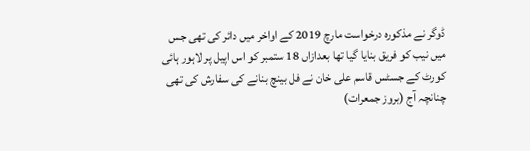ڈوگر نے مذکورہ درخواست مارچ 2019 کے اواخر میں دائر کی تھی جس میں نیب کو فریق بنایا گیا تھا بعدازاں 18 ستمبر کو اس اپیل پر لاہور ہائی کورٹ کے جسٹس قاسم علی خان نے فل بینچ بنانے کی سفارش کی تھی چنانچہ آج (بروز جمعرات)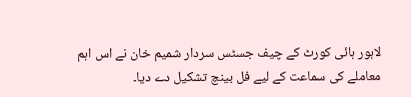لاہور ہائی کورٹ کے چیف جسٹس سردار شمیم خان نے اس اہم معاملے کی سماعت کے لیے فل بینچ تشکیل دے دیا۔